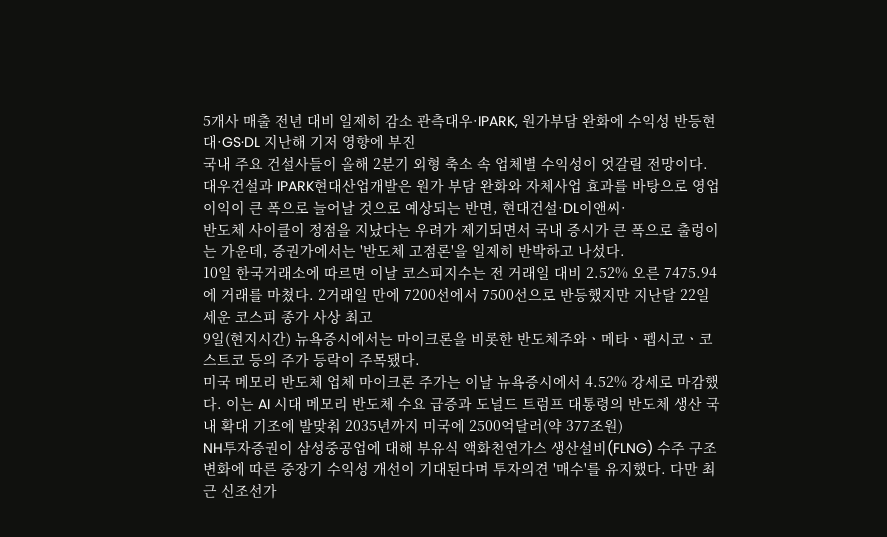5개사 매출 전년 대비 일제히 감소 관측대우·IPARK, 원가부담 완화에 수익성 반등현대·GS·DL 지난해 기저 영향에 부진
국내 주요 건설사들이 올해 2분기 외형 축소 속 업체별 수익성이 엇갈릴 전망이다. 대우건설과 IPARK현대산업개발은 원가 부담 완화와 자체사업 효과를 바탕으로 영업이익이 큰 폭으로 늘어날 것으로 예상되는 반면, 현대건설·DL이앤씨·
반도체 사이클이 정점을 지났다는 우려가 제기되면서 국내 증시가 큰 폭으로 출렁이는 가운데, 증권가에서는 '반도체 고점론'을 일제히 반박하고 나섰다.
10일 한국거래소에 따르면 이날 코스피지수는 전 거래일 대비 2.52% 오른 7475.94에 거래를 마쳤다. 2거래일 만에 7200선에서 7500선으로 반등했지만 지난달 22일 세운 코스피 종가 사상 최고
9일(현지시간) 뉴욕증시에서는 마이크론을 비롯한 반도체주와ㆍ메타ㆍ펩시코ㆍ코스트코 등의 주가 등락이 주목됐다.
미국 메모리 반도체 업체 마이크론 주가는 이날 뉴욕증시에서 4.52% 강세로 마감했다. 이는 AI 시대 메모리 반도체 수요 급증과 도널드 트럼프 대통령의 반도체 생산 국내 확대 기조에 발맞춰 2035년까지 미국에 2500억달러(약 377조원)
NH투자증권이 삼성중공업에 대해 부유식 액화천연가스 생산설비(FLNG) 수주 구조 변화에 따른 중장기 수익성 개선이 기대된다며 투자의견 '매수'를 유지했다. 다만 최근 신조선가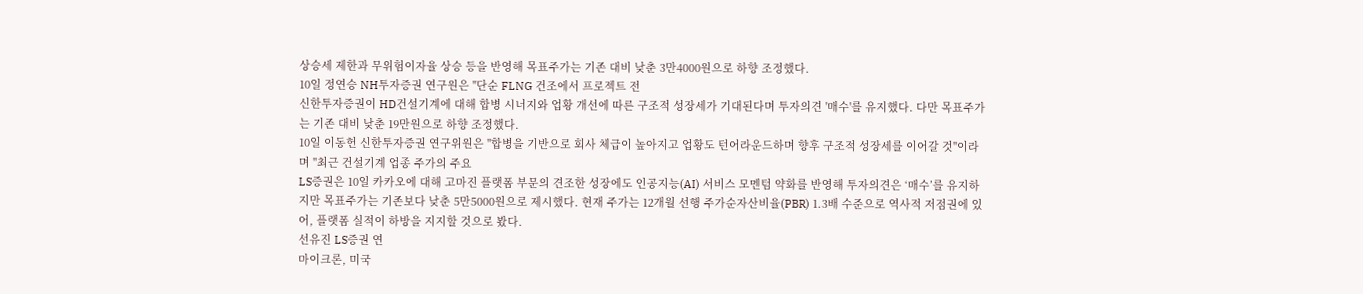상승세 제한과 무위험이자율 상승 등을 반영해 목표주가는 기존 대비 낮춘 3만4000원으로 하향 조정했다.
10일 정연승 NH투자증권 연구원은 "단순 FLNG 건조에서 프로젝트 전
신한투자증권이 HD건설기계에 대해 합병 시너지와 업황 개선에 따른 구조적 성장세가 기대된다며 투자의견 '매수'를 유지했다. 다만 목표주가는 기존 대비 낮춘 19만원으로 하향 조정했다.
10일 이동헌 신한투자증권 연구위원은 "합병을 기반으로 회사 체급이 높아지고 업황도 턴어라운드하며 향후 구조적 성장세를 이어갈 것"이라며 "최근 건설기계 업종 주가의 주요
LS증권은 10일 카카오에 대해 고마진 플랫폼 부문의 견조한 성장에도 인공지능(AI) 서비스 모멘텀 약화를 반영해 투자의견은 ‘매수’를 유지하지만 목표주가는 기존보다 낮춘 5만5000원으로 제시했다. 현재 주가는 12개월 선행 주가순자산비율(PBR) 1.3배 수준으로 역사적 저점권에 있어, 플랫폼 실적이 하방을 지지할 것으로 봤다.
선유진 LS증권 연
마이크론, 미국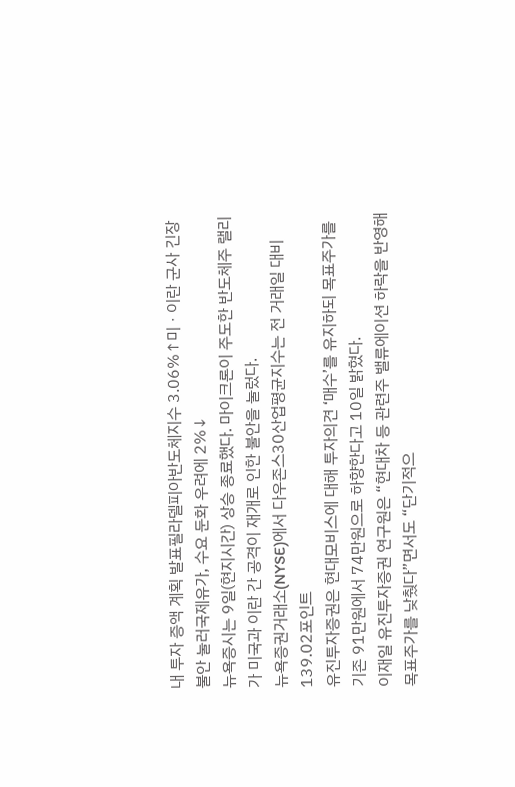내 투자 증액 계획 발표필라델피아반도체지수 3.06%↑미ㆍ이란 군사 긴장 불안 눌러국제유가, 수요 둔화 우려에 2%↓
뉴욕증시는 9일(현지시간) 상승 종료했다. 마이크론이 주도한 반도체주 랠리가 미국과 이란 간 공격이 재개로 인한 불안을 눌렀다.
뉴욕증권거래소(NYSE)에서 다우존스30산업평균지수는 전 거래일 대비 139.02포인트
유진투자증권은 현대모비스에 대해 투자의견 ‘매수’를 유지하되 목표주가를 기존 91만원에서 74만원으로 하향한다고 10일 밝혔다.
이재일 유진투자증권 연구원은 “현대차 등 관련주 밸류에이션 하락을 반영해 목표주가를 낮췄다”면서도 “단기적으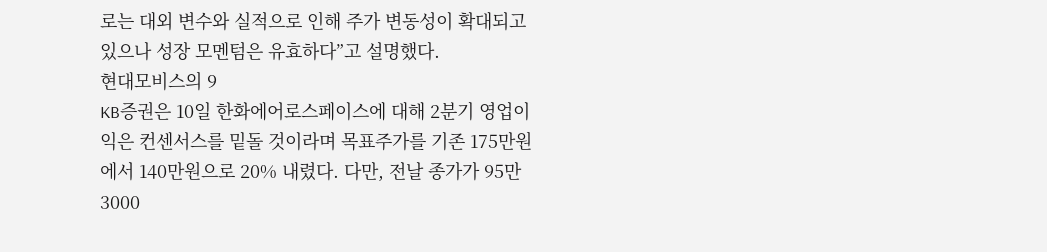로는 대외 변수와 실적으로 인해 주가 변동성이 확대되고 있으나 성장 모멘텀은 유효하다”고 설명했다.
현대모비스의 9
KB증권은 10일 한화에어로스페이스에 대해 2분기 영업이익은 컨센서스를 밑돌 것이라며 목표주가를 기존 175만원에서 140만원으로 20% 내렸다. 다만, 전날 종가가 95만3000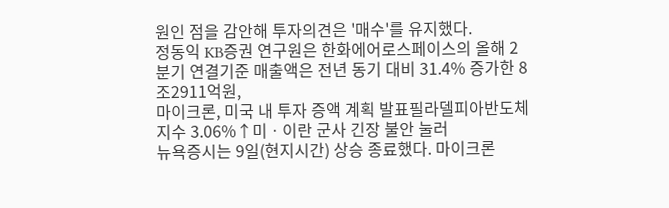원인 점을 감안해 투자의견은 '매수'를 유지했다.
정동익 KB증권 연구원은 한화에어로스페이스의 올해 2분기 연결기준 매출액은 전년 동기 대비 31.4% 증가한 8조2911억원,
마이크론, 미국 내 투자 증액 계획 발표필라델피아반도체지수 3.06%↑미ㆍ이란 군사 긴장 불안 눌러
뉴욕증시는 9일(현지시간) 상승 종료했다. 마이크론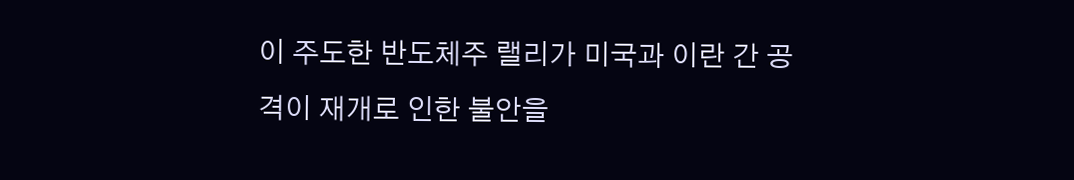이 주도한 반도체주 랠리가 미국과 이란 간 공격이 재개로 인한 불안을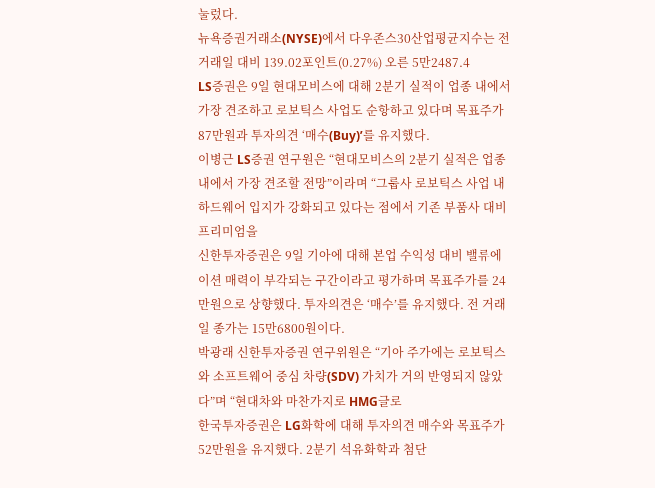눌렀다.
뉴욕증권거래소(NYSE)에서 다우존스30산업평균지수는 전 거래일 대비 139.02포인트(0.27%) 오른 5만2487.4
LS증권은 9일 현대모비스에 대해 2분기 실적이 업종 내에서 가장 견조하고 로보틱스 사업도 순항하고 있다며 목표주가 87만원과 투자의견 ‘매수(Buy)’를 유지했다.
이병근 LS증권 연구원은 “현대모비스의 2분기 실적은 업종 내에서 가장 견조할 전망”이라며 “그룹사 로보틱스 사업 내 하드웨어 입지가 강화되고 있다는 점에서 기존 부품사 대비 프리미엄을
신한투자증권은 9일 기아에 대해 본업 수익성 대비 밸류에이션 매력이 부각되는 구간이라고 평가하며 목표주가를 24만원으로 상향했다. 투자의견은 ‘매수’를 유지했다. 전 거래일 종가는 15만6800원이다.
박광래 신한투자증권 연구위원은 “기아 주가에는 로보틱스와 소프트웨어 중심 차량(SDV) 가치가 거의 반영되지 않았다”며 “현대차와 마찬가지로 HMG글로
한국투자증권은 LG화학에 대해 투자의견 매수와 목표주가 52만원을 유지했다. 2분기 석유화학과 첨단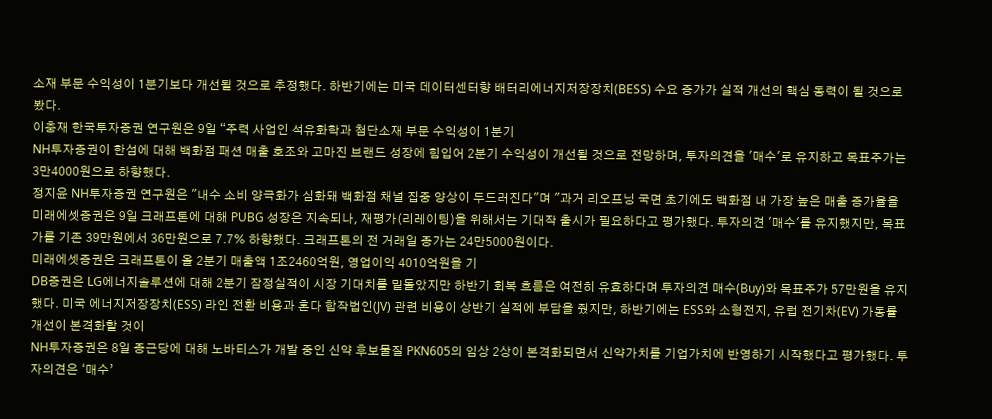소재 부문 수익성이 1분기보다 개선될 것으로 추정했다. 하반기에는 미국 데이터센터향 배터리에너지저장장치(BESS) 수요 증가가 실적 개선의 핵심 동력이 될 것으로 봤다.
이충재 한국투자증권 연구원은 9일 “주력 사업인 석유화학과 첨단소재 부문 수익성이 1분기
NH투자증권이 한섬에 대해 백화점 패션 매출 호조와 고마진 브랜드 성장에 힘입어 2분기 수익성이 개선될 것으로 전망하며, 투자의견을 '매수'로 유지하고 목표주가는 3만4000원으로 하향했다.
정지윤 NH투자증권 연구원은 "내수 소비 양극화가 심화돼 백화점 채널 집중 양상이 두드러진다"며 "과거 리오프닝 국면 초기에도 백화점 내 가장 높은 매출 증가율을
미래에셋증권은 9일 크래프톤에 대해 PUBG 성장은 지속되나, 재평가(리레이팅)을 위해서는 기대작 출시가 필요하다고 평가했다. 투자의견 '매수'를 유지했지만, 목표가를 기존 39만원에서 36만원으로 7.7% 하향했다. 크래프톤의 전 거래일 종가는 24만5000원이다.
미래에셋증권은 크래프톤이 올 2분기 매출액 1조2460억원, 영업이익 4010억원을 기
DB증권은 LG에너지솔루션에 대해 2분기 잠정실적이 시장 기대치를 밑돌았지만 하반기 회복 흐름은 여전히 유효하다며 투자의견 매수(Buy)와 목표주가 57만원을 유지했다. 미국 에너지저장장치(ESS) 라인 전환 비용과 혼다 합작법인(JV) 관련 비용이 상반기 실적에 부담을 줬지만, 하반기에는 ESS와 소형전지, 유럽 전기차(EV) 가동률 개선이 본격화할 것이
NH투자증권은 8일 종근당에 대해 노바티스가 개발 중인 신약 후보물질 PKN605의 임상 2상이 본격화되면서 신약가치를 기업가치에 반영하기 시작했다고 평가했다. 투자의견은 ‘매수’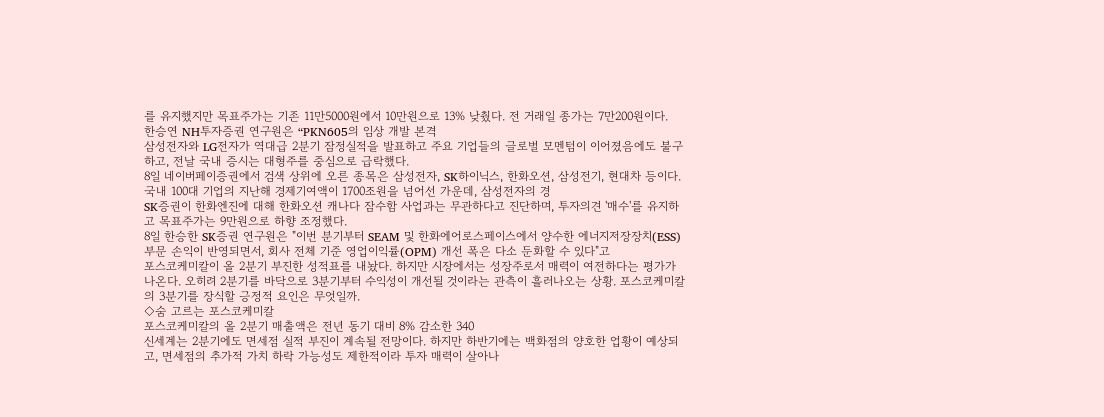를 유지했지만 목표주가는 기존 11만5000원에서 10만원으로 13% 낮췄다. 전 거래일 종가는 7만200원이다.
한승연 NH투자증권 연구원은 “PKN605의 임상 개발 본격
삼성전자와 LG전자가 역대급 2분기 잠정실적을 발표하고 주요 기업들의 글로벌 모멘텀이 이어졌음에도 불구하고, 전날 국내 증시는 대형주를 중심으로 급락했다.
8일 네이버페이증권에서 검색 상위에 오른 종목은 삼성전자, SK하이닉스, 한화오션, 삼성전기, 현대차 등이다.
국내 100대 기업의 지난해 경제기여액이 1700조원을 넘어선 가운데, 삼성전자의 경
SK증권이 한화엔진에 대해 한화오션 캐나다 잠수함 사업과는 무관하다고 진단하며, 투자의견 '매수'를 유지하고 목표주가는 9만원으로 하향 조정했다.
8일 한승한 SK증권 연구원은 "이번 분기부터 SEAM 및 한화에어로스페이스에서 양수한 에너지저장장치(ESS) 부문 손익이 반영되면서, 회사 전체 기준 영업이익률(OPM) 개선 폭은 다소 둔화할 수 있다"고
포스코케미칼이 올 2분기 부진한 성적표를 내놨다. 하지만 시장에서는 성장주로서 매력이 여전하다는 평가가 나온다. 오히려 2분기를 바닥으로 3분기부터 수익성이 개선될 것이라는 관측이 흘러나오는 상황. 포스코케미칼의 3분기를 장식할 긍정적 요인은 무엇일까.
◇숨 고르는 포스코케미칼
포스코케미칼의 올 2분기 매출액은 전년 동기 대비 8% 감소한 340
신세계는 2분기에도 면세점 실적 부진이 계속될 전망이다. 하지만 하반기에는 백화점의 양호한 업황이 예상되고, 면세점의 추가적 가치 하락 가능성도 제한적이라 투자 매력이 살아나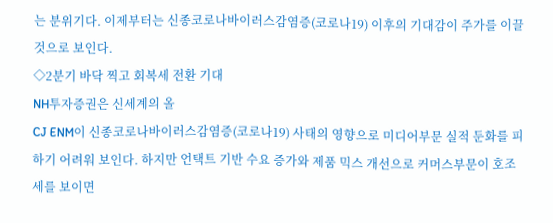는 분위기다. 이제부터는 신종코로나바이러스감염증(코로나19) 이후의 기대감이 주가를 이끌 것으로 보인다.
◇2분기 바닥 찍고 회복세 전환 기대
NH투자증권은 신세계의 올
CJ ENM이 신종코로나바이러스감염증(코로나19) 사태의 영향으로 미디어부문 실적 둔화를 피하기 어려워 보인다. 하지만 언택트 기반 수요 증가와 제품 믹스 개선으로 커머스부문이 호조세를 보이면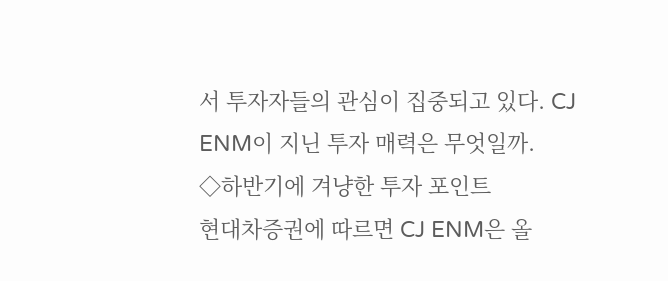서 투자자들의 관심이 집중되고 있다. CJ ENM이 지닌 투자 매력은 무엇일까.
◇하반기에 겨냥한 투자 포인트
현대차증권에 따르면 CJ ENM은 올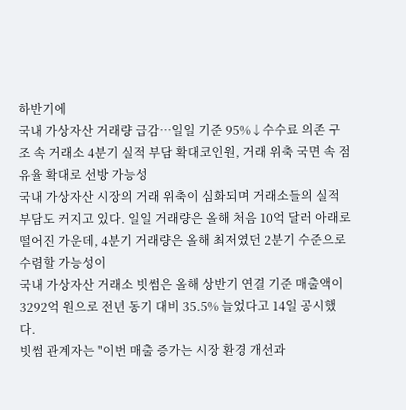하반기에
국내 가상자산 거래량 급감⋯일일 기준 95%↓수수료 의존 구조 속 거래소 4분기 실적 부담 확대코인원, 거래 위축 국면 속 점유율 확대로 선방 가능성
국내 가상자산 시장의 거래 위축이 심화되며 거래소들의 실적 부담도 커지고 있다. 일일 거래량은 올해 처음 10억 달러 아래로 떨어진 가운데, 4분기 거래량은 올해 최저였던 2분기 수준으로 수렴할 가능성이
국내 가상자산 거래소 빗썸은 올해 상반기 연결 기준 매출액이 3292억 원으로 전년 동기 대비 35.5% 늘었다고 14일 공시했다.
빗썸 관계자는 "이번 매출 증가는 시장 환경 개선과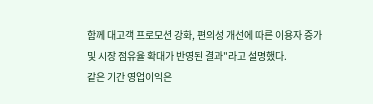함께 대고객 프로모션 강화, 편의성 개선에 따른 이용자 증가 및 시장 점유율 확대가 반영된 결과"라고 설명했다.
같은 기간 영업이익은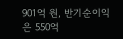901억 원, 반기순이익은 550억